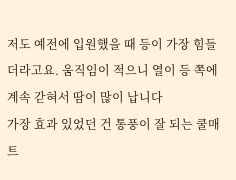저도 예전에 입원했을 때 등이 가장 힘들더라고요. 움직임이 적으니 열이 등 쪽에 계속 갇혀서 땀이 많이 납니다
가장 효과 있었던 건 통풍이 잘 되는 쿨매트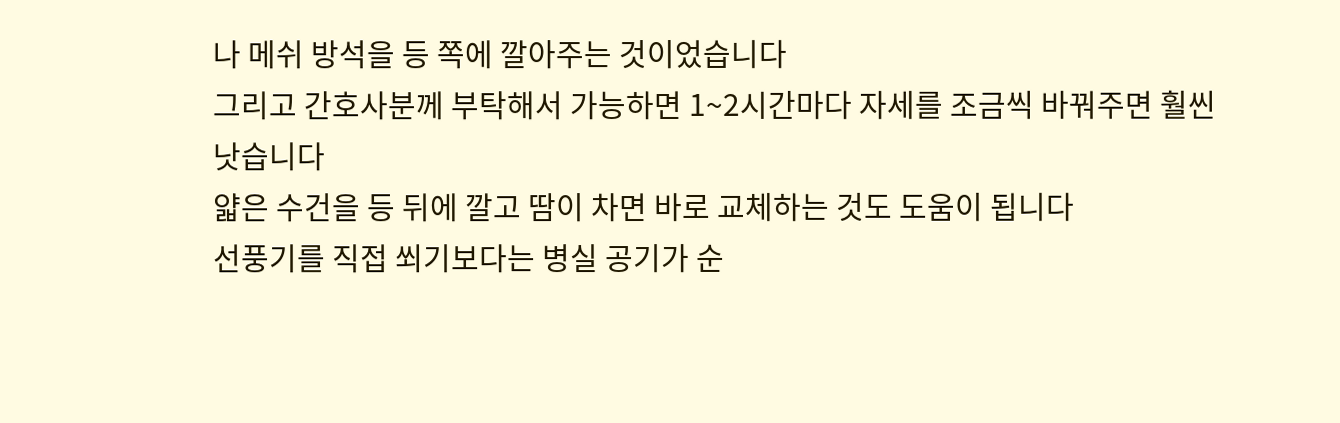나 메쉬 방석을 등 쪽에 깔아주는 것이었습니다
그리고 간호사분께 부탁해서 가능하면 1~2시간마다 자세를 조금씩 바꿔주면 훨씬 낫습니다
얇은 수건을 등 뒤에 깔고 땀이 차면 바로 교체하는 것도 도움이 됩니다
선풍기를 직접 쐬기보다는 병실 공기가 순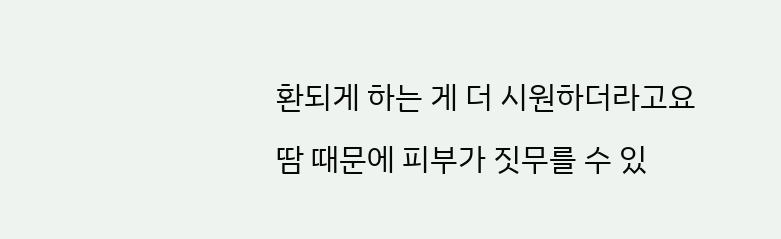환되게 하는 게 더 시원하더라고요
땀 때문에 피부가 짓무를 수 있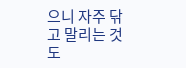으니 자주 닦고 말리는 것도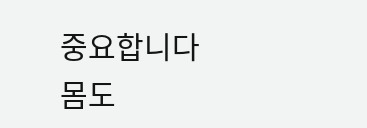중요합니다
몸도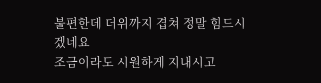불편한데 더위까지 겹쳐 정말 힘드시겠네요
조금이라도 시원하게 지내시고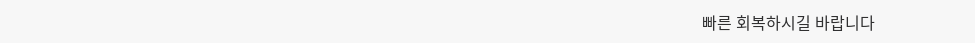빠른 회복하시길 바랍니다